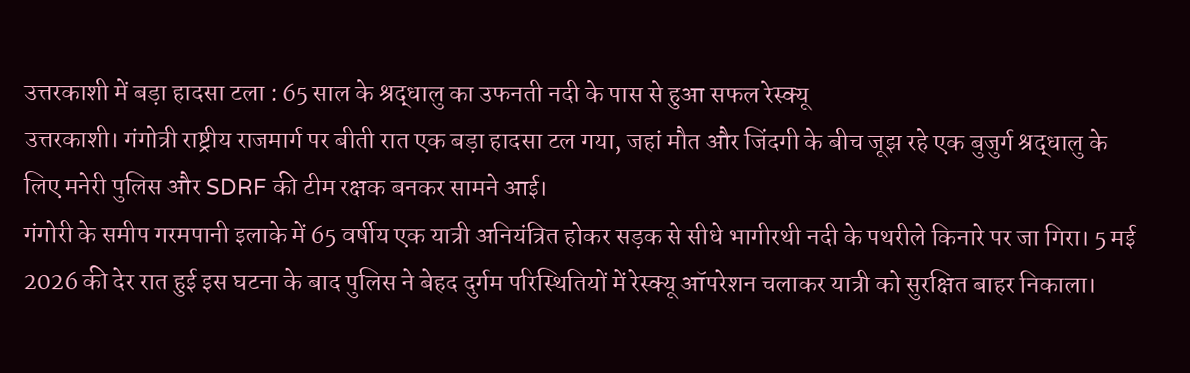उत्तरकाशी में बड़ा हादसा टला : 65 साल के श्रद्धालु का उफनती नदी के पास से हुआ सफल रेस्क्यू
उत्तरकाशी। गंगोत्री राष्ट्रीय राजमार्ग पर बीती रात एक बड़ा हादसा टल गया, जहां मौत और जिंदगी के बीच जूझ रहे एक बुजुर्ग श्रद्धालु के लिए मनेरी पुलिस और SDRF की टीम रक्षक बनकर सामने आई।
गंगोरी के समीप गरमपानी इलाके में 65 वर्षीय एक यात्री अनियंत्रित होकर सड़क से सीधे भागीरथी नदी के पथरीले किनारे पर जा गिरा। 5 मई 2026 की देर रात हुई इस घटना के बाद पुलिस ने बेहद दुर्गम परिस्थितियों में रेस्क्यू ऑपरेशन चलाकर यात्री को सुरक्षित बाहर निकाला।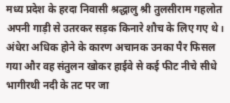मध्य प्रदेश के हरदा निवासी श्रद्धालु श्री तुलसीराम गहलोत अपनी गाड़ी से उतरकर सड़क किनारे शौच के लिए गए थे। अंधेरा अधिक होने के कारण अचानक उनका पैर फिसल गया और वह संतुलन खोकर हाईवे से कई फीट नीचे सीधे भागीरथी नदी के तट पर जा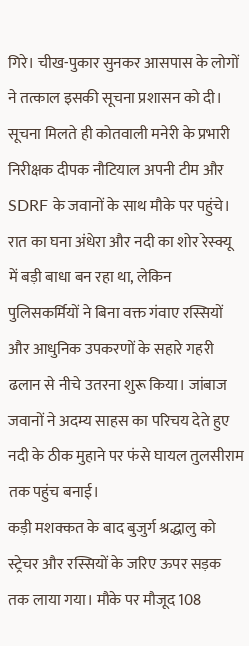गिरे। चीख-पुकार सुनकर आसपास के लोगों ने तत्काल इसकी सूचना प्रशासन को दी।
सूचना मिलते ही कोतवाली मनेरी के प्रभारी निरीक्षक दीपक नौटियाल अपनी टीम और SDRF के जवानों के साथ मौके पर पहुंचे। रात का घना अंधेरा और नदी का शोर रेस्क्यू में बड़ी बाधा बन रहा था, लेकिन पुलिसकर्मियों ने बिना वक्त गंवाए रस्सियों और आधुनिक उपकरणों के सहारे गहरी ढलान से नीचे उतरना शुरू किया। जांबाज जवानों ने अदम्य साहस का परिचय देते हुए नदी के ठीक मुहाने पर फंसे घायल तुलसीराम तक पहुंच बनाई।
कड़ी मशक्कत के बाद बुजुर्ग श्रद्धालु को स्ट्रेचर और रस्सियों के जरिए ऊपर सड़क तक लाया गया। मौके पर मौजूद 108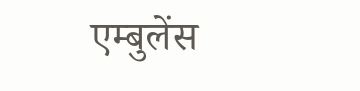एम्बुलेंस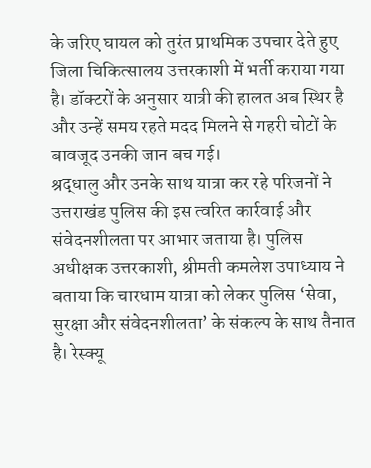के जरिए घायल को तुरंत प्राथमिक उपचार देते हुए जिला चिकित्सालय उत्तरकाशी में भर्ती कराया गया है। डॉक्टरों के अनुसार यात्री की हालत अब स्थिर है और उन्हें समय रहते मदद मिलने से गहरी चोटों के बावजूद उनकी जान बच गई।
श्रद्धालु और उनके साथ यात्रा कर रहे परिजनों ने उत्तराखंड पुलिस की इस त्वरित कार्रवाई और संवेदनशीलता पर आभार जताया है। पुलिस अधीक्षक उत्तरकाशी, श्रीमती कमलेश उपाध्याय ने बताया कि चारधाम यात्रा को लेकर पुलिस ‘सेवा, सुरक्षा और संवेदनशीलता’ के संकल्प के साथ तैनात है। रेस्क्यू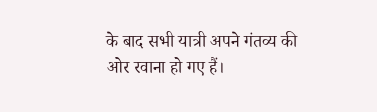के बाद सभी यात्री अपने गंतव्य की ओर रवाना हो गए हैं।